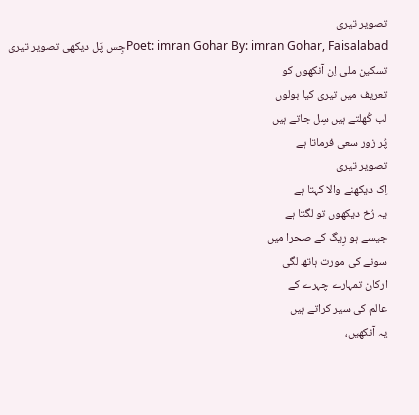تصویر تیری
Poet: imran Gohar By: imran Gohar, Faisalabadجِس پَل دیکھی تصویر تیری
تسکین ملی اِن آنکھوں کو
تعریف میں تیری کیا بولوں
لب کُھلتے ہیں سِل جاتے ہیں
پُر زور سعی فرماتا ہے
تصویر تیری
اِک دیکھنے والا کہتا ہے
یہ رُخ دیکھوں تو لگتا ہے
جیسے ہو رِیگ کے صحرا میں
سونے کی مورت ہاتھ لگی
ارکان تمہارے چہرے کے
عالم کی سیر کراتے ہیں
یہ آنکھیں،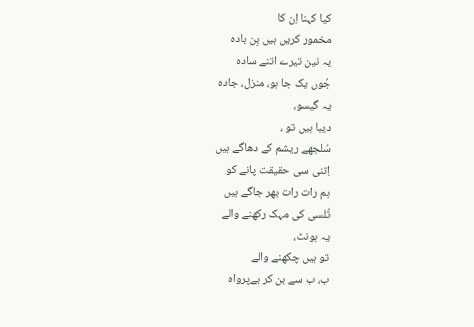کیا کہنا اِن کا
مخمور کریں ہیں بِن بادہ
یہ نین تیرے اتنے سادہ
جُوں یک جا ہو، منزل، جادہ
یہ گیسو،
دیبا ہیں تو ،
سُلجھے ریشم کے دھاگے ہیں
اِتنی سی حقیقت پانے کو
ہم رات رات بھر جاگے ہیں
تُلسی کی مہک رکھنے والے
یہ ہونٹ،
تو ہیں چکھنے والے
ب، ب سے بن کر بےپرواہ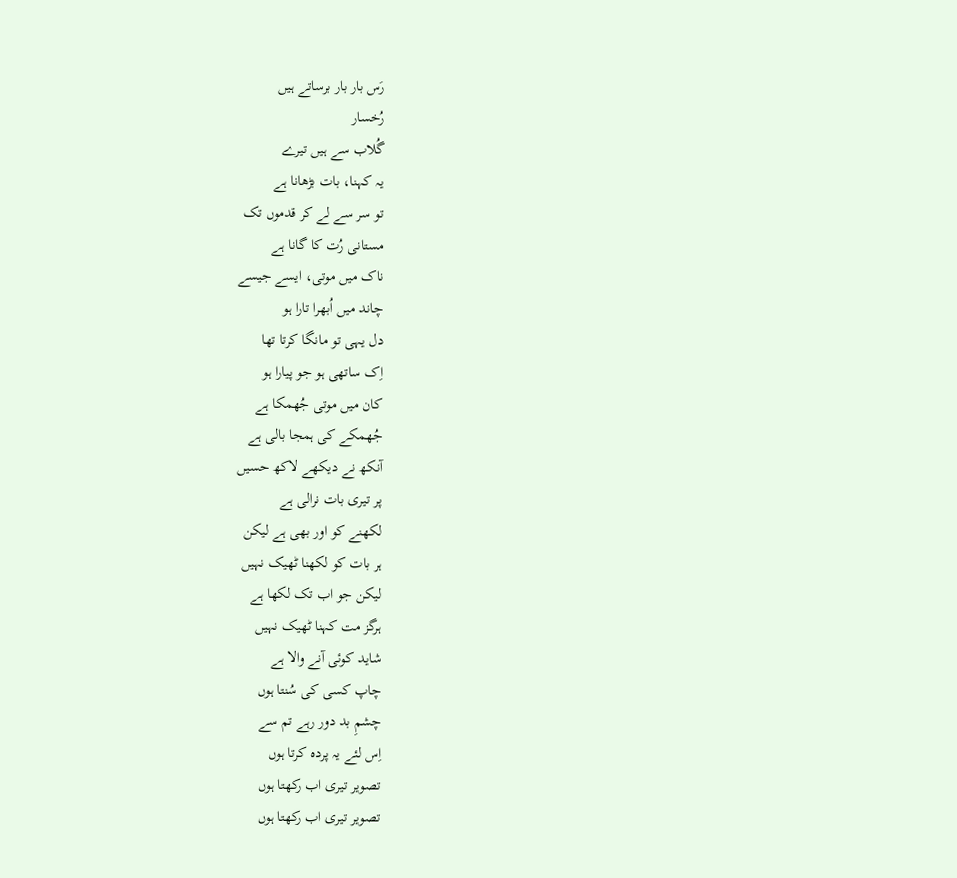رَس بار بار برساتے ہیں
رُخسار
گُلاب سے ہیں تیرے
یہ کہنا، بات بڑھانا ہے
تو سر سے لے کر قدموں تک
مستانی رُت کا گانا ہے
ناک میں موتی، ایسے جیسے
چاند میں اُبھرا تارا ہو
دل یہی تو مانگا کرتا تھا
اِک ساتھی ہو جو پیارا ہو
کان میں موتی جُھمکا ہے
جُھمکے کی ہمجا بالی ہے
آنکھ نے دیکھے لاکھ حسیں
پر تیری بات نرالی ہے
لکھنے کو اور بھی ہے لیکن
ہر بات کو لکھنا ٹھیک نہیں
لیکن جو اب تک لکھا ہے
ہرگز مت کہنا ٹھیک نہیں
شاید کوئی آنے والا ہے
چاپ کسی کی سُنتا ہوں
چشمِ بد دور رہے تم سے
اِس لئے یہ پردہ کرتا ہوں
تصویر تیری اب رکھتا ہوں
تصویر تیری اب رکھتا ہوں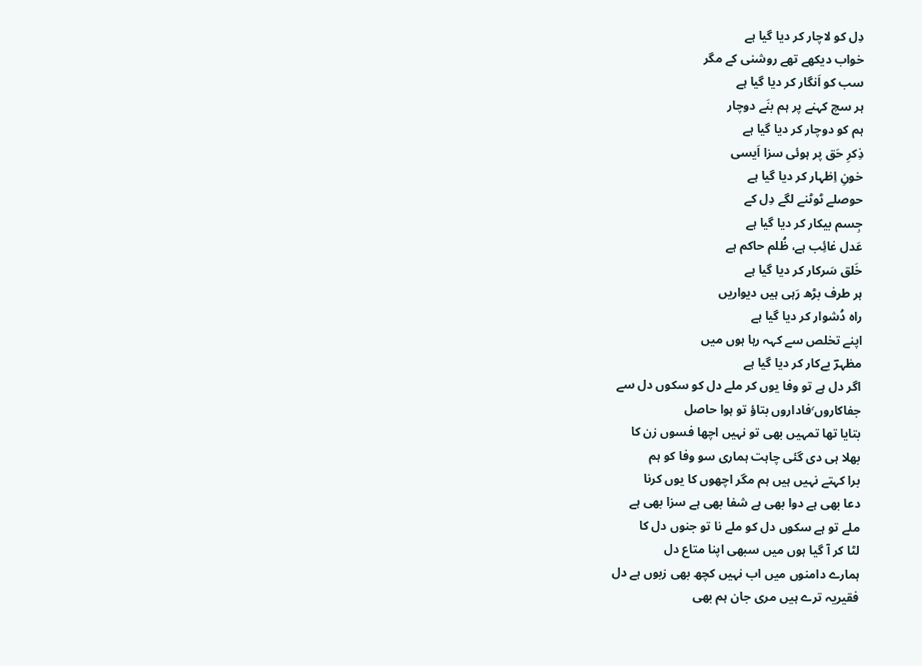دِل کو لاچار کر دیا گیا ہے
خواب دیکھے تھے روشنی کے مگر
سب کو اَنگار کر دیا گیا ہے
ہر سچ کہنے پر ہم بنَے دوچار
ہم کو دوچار کر دیا گیا ہے
ذِکرِ حَق پر ہوئی سزا اَیسی
خونِ اِظہار کر دیا گیا ہے
حوصلے ٹوٹنے لگے دِل کے
جِسم بیکار کر دیا گیا ہے
عَدل غائِب ہے، ظُلم حاکم ہے
خَلق سَرکار کر دیا گیا ہے
ہر طرف بڑھ رَہی ہیں دیواریں
راہ دُشوار کر دیا گیا ہے
اپنے تخلص سے کہہ رہا ہوں میں
مظہرؔ بےکار کر دیا گیا ہے
اگر دل ہے تو وفا یوں کر ملے دل کو سکوں دل سے
جفاکاروں٬فاداروں بتاؤ تو ہوا حاصل
بتایا تھا تمہیں بھی تو نہیں اچھا فسوں زن کا
بھلا ہی دی گئی چاہت ہماری سو وفا کو ہم
برا کہتے نہیں ہیں ہم مگر اچھوں کا یوں کرنا
دعا بھی ہے دوا بھی ہے شفا بھی ہے سزا بھی ہے
ملے تو ہے سکوں دل کو ملے نا تو جنوں دل کا
لٹا کر آ گیا ہوں میں سبھی اپنا متاع دل
ہمارے دامنوں میں اب نہیں کچھ بھی زبوں ہے دل
فقیریہ ترے ہیں مری جان ہم بھی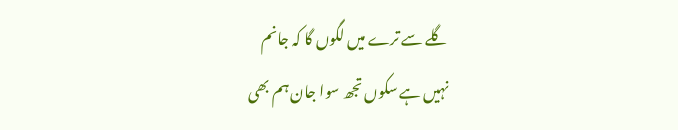گلے سے ترے میں لگوں گا کہ جانم
نہیں ہے سکوں تجھ سوا جان ہم بھی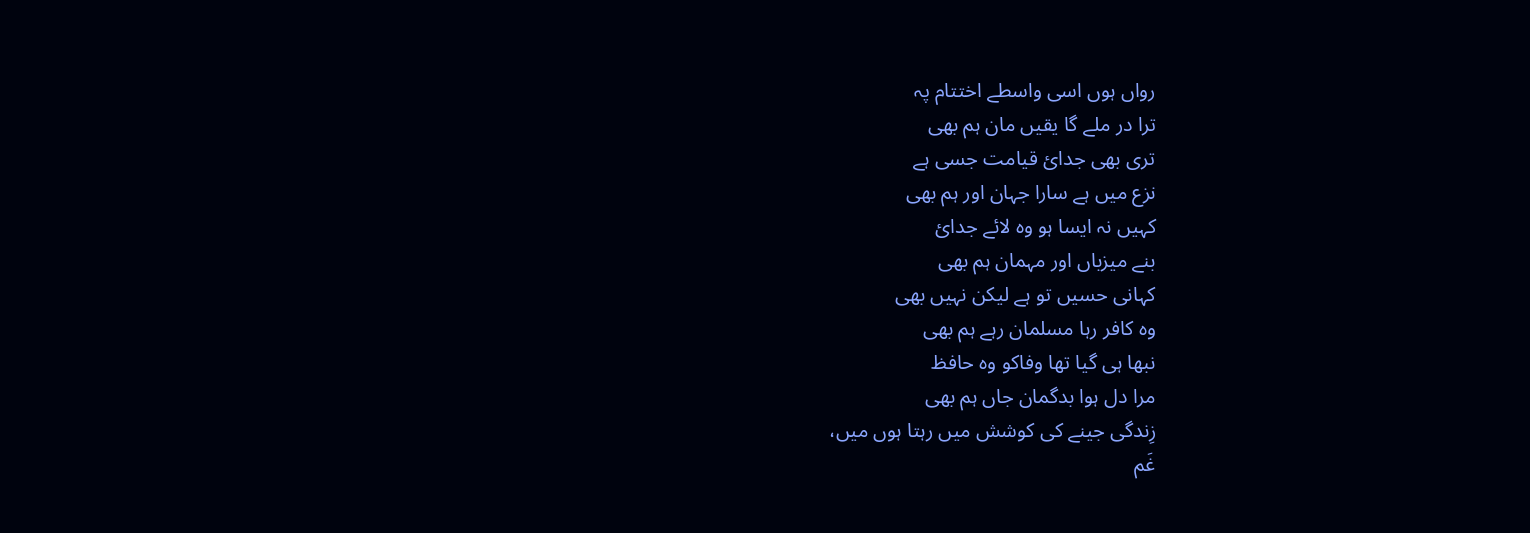رواں ہوں اسی واسطے اختتام پہ
ترا در ملے گا یقیں مان ہم بھی
تری بھی جدائ قیامت جسی ہے
نزع میں ہے سارا جہان اور ہم بھی
کہیں نہ ایسا ہو وہ لائے جدائ
بنے میزباں اور مہمان ہم بھی
کہانی حسیں تو ہے لیکن نہیں بھی
وہ کافر رہا مسلمان رہے ہم بھی
نبھا ہی گیا تھا وفاکو وہ حافظ
مرا دل ہوا بدگمان جاں ہم بھی
زِندگی جینے کی کوشش میں رہتا ہوں میں،
غَم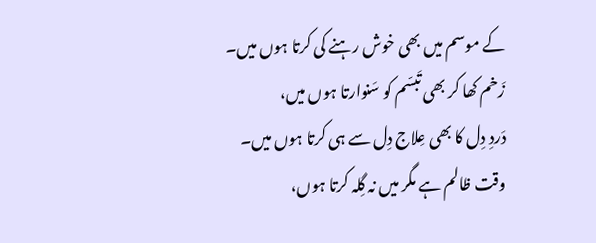کے موسم میں بھی خوش رہنے کی کرتا ہوں میں۔
زَخم کھا کر بھی تَبسّم کو سَنوارتا ہوں میں،
دَردِ دِل کا بھی عِلاج دِل سے ہی کرتا ہوں میں۔
وقت ظالم ہے مگر میں نہ گِلہ کرتا ہوں،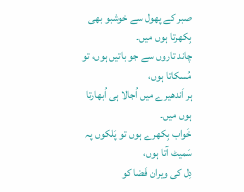صبر کے پھول سے خوشبو بھی بِکھرتا ہوں میں۔
چاند تاروں سے جو باتیں ہوں، تو مُسکاتا ہوں،
ہر اَندھیرے میں اُجالا ہی اُبھارتا ہوں میں۔
خَواب بِکھرے ہوں تو پَلکوں پہ سَمیٹ آتا ہوں،
دِل کی ویران فَضا کو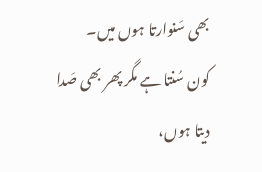بھی سَنوارتا ہوں میں۔
کون سُنتا ہے مگر پھر بھی صَدا دیتا ہوں،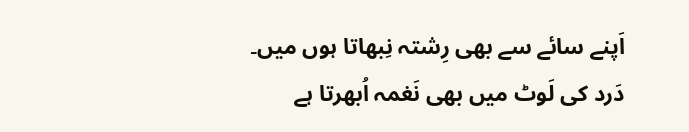اَپنے سائے سے بھی رِشتہ نِبھاتا ہوں میں۔
دَرد کی لَوٹ میں بھی نَغمہ اُبھرتا ہے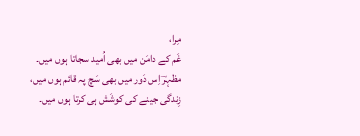مِرا،
غَم کے دامَن میں بھی اُمید سجاتا ہوں میں۔
مظہرؔ اِس دَور میں بھی سَچ پہ قائم ہوں میں،
زِندگی جینے کی کوشَش ہی کرتا ہوں میں۔